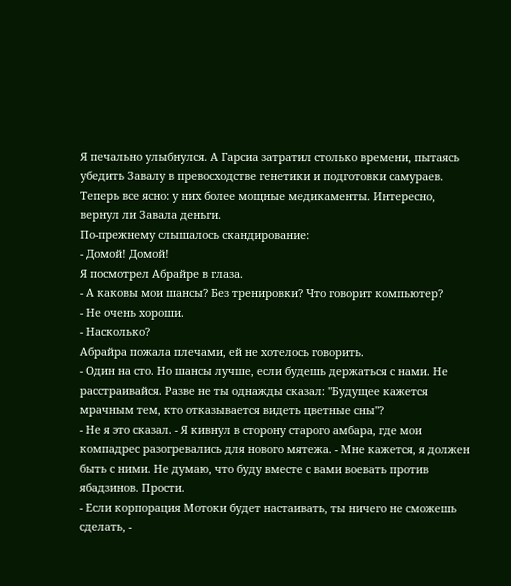Я печально улыбнулся. А Гарсиа затратил столько времени, пытаясь убедить Завалу в превосходстве генетики и подготовки самураев. Теперь все ясно: у них более мощные медикаменты. Интересно, вернул ли Завала деньги.
По-прежнему слышалось скандирование:
- Домой! Домой!
Я посмотрел Абрайре в глаза.
- А каковы мои шансы? Без тренировки? Что говорит компьютер?
- Не очень хороши.
- Насколько?
Абрайра пожала плечами, ей не хотелось говорить.
- Один на сто. Но шансы лучше, если будешь держаться с нами. Не расстраивайся. Разве не ты однажды сказал: "Будущее кажется мрачным тем, кто отказывается видеть цветные сны"?
- Не я это сказал. - Я кивнул в сторону старого амбара, где мои компадрес разогревались для нового мятежа. - Мне кажется, я должен быть с ними. Не думаю, что буду вместе с вами воевать против ябадзинов. Прости.
- Если корпорация Мотоки будет настаивать, ты ничего не сможешь сделать, -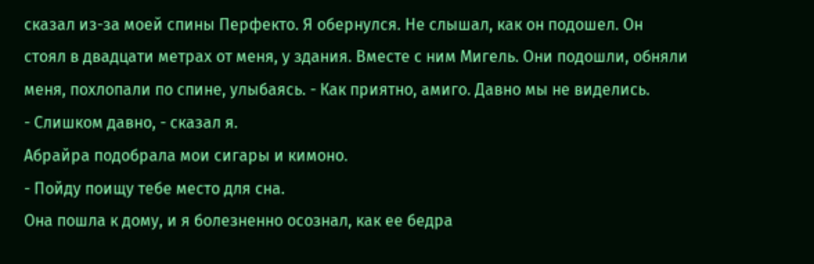сказал из-за моей спины Перфекто. Я обернулся. Не слышал, как он подошел. Он стоял в двадцати метрах от меня, у здания. Вместе с ним Мигель. Они подошли, обняли меня, похлопали по спине, улыбаясь. - Как приятно, амиго. Давно мы не виделись.
- Слишком давно, - сказал я.
Абрайра подобрала мои сигары и кимоно.
- Пойду поищу тебе место для сна.
Она пошла к дому, и я болезненно осознал, как ее бедра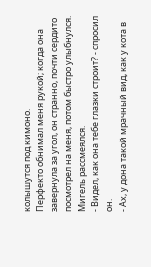колышутся под кимоно.
Перфекто обнимал меня рукой; когда она завернула за угол, он странно, почти сердито посмотрел на меня, потом быстро улыбнулся. Мигель рассмеялся.
- Видел, как она тебе глазки строит? - спросил он.
- Ах, у дона такой мрачный вид, как у кота в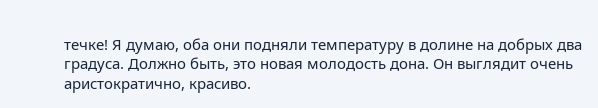течке! Я думаю, оба они подняли температуру в долине на добрых два градуса. Должно быть, это новая молодость дона. Он выглядит очень аристократично, красиво.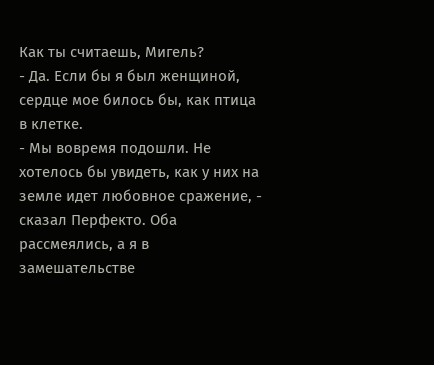Как ты считаешь, Мигель?
- Да. Если бы я был женщиной, сердце мое билось бы, как птица в клетке.
- Мы вовремя подошли. Не хотелось бы увидеть, как у них на земле идет любовное сражение, - сказал Перфекто. Оба рассмеялись, а я в замешательстве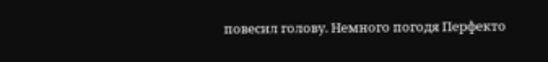повесил голову. Немного погодя Перфекто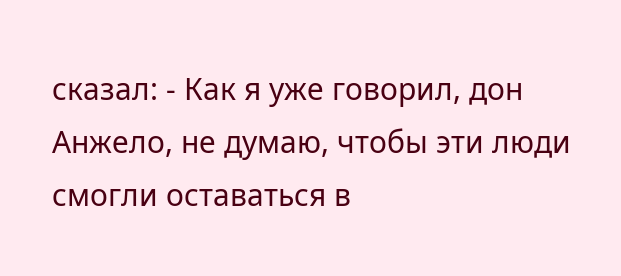сказал: - Как я уже говорил, дон Анжело, не думаю, чтобы эти люди смогли оставаться в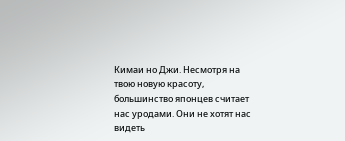Кимаи но Джи. Несмотря на твою новую красоту, большинство японцев считает нас уродами. Они не хотят нас видеть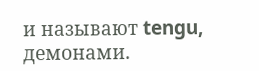и называют tengu, демонами.